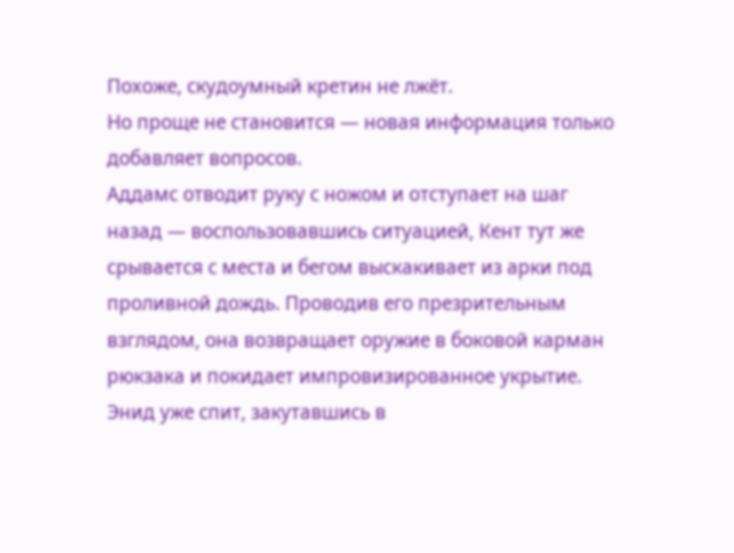Похоже, скудоумный кретин не лжёт.
Но проще не становится — новая информация только добавляет вопросов.
Аддамс отводит руку с ножом и отступает на шаг назад — воспользовавшись ситуацией, Кент тут же срывается с места и бегом выскакивает из арки под проливной дождь. Проводив его презрительным взглядом, она возвращает оружие в боковой карман рюкзака и покидает импровизированное укрытие.
Энид уже спит, закутавшись в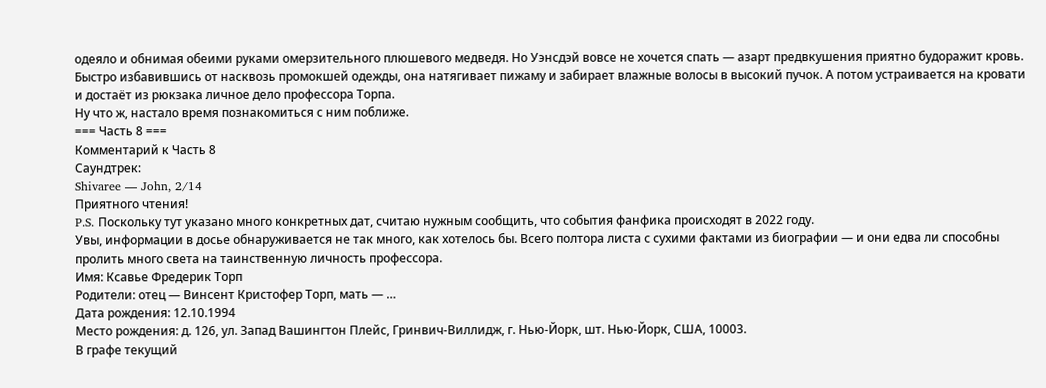одеяло и обнимая обеими руками омерзительного плюшевого медведя. Но Уэнсдэй вовсе не хочется спать — азарт предвкушения приятно будоражит кровь.
Быстро избавившись от насквозь промокшей одежды, она натягивает пижаму и забирает влажные волосы в высокий пучок. А потом устраивается на кровати и достаёт из рюкзака личное дело профессора Торпа.
Ну что ж, настало время познакомиться с ним поближе.
=== Часть 8 ===
Комментарий к Часть 8
Саундтрек:
Shivaree — John, 2/14
Приятного чтения!
P.S. Поскольку тут указано много конкретных дат, считаю нужным сообщить, что события фанфика происходят в 2022 году.
Увы, информации в досье обнаруживается не так много, как хотелось бы. Всего полтора листа с сухими фактами из биографии — и они едва ли способны пролить много света на таинственную личность профессора.
Имя: Ксавье Фредерик Торп
Родители: отец — Винсент Кристофер Торп, мать — …
Дата рождения: 12.10.1994
Место рождения: д. 126, ул. Запад Вашингтон Плейс, Гринвич-Виллидж, г. Нью-Йорк, шт. Нью-Йорк, США, 10003.
В графе текущий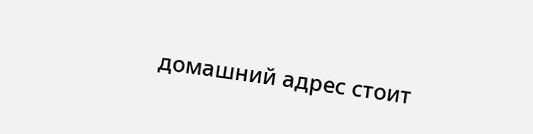домашний адрес стоит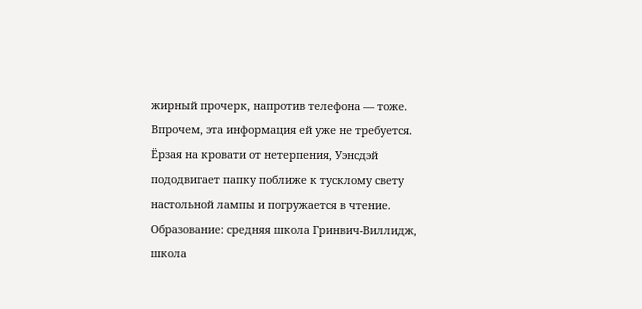жирный прочерк, напротив телефона — тоже.
Впрочем, эта информация ей уже не требуется. Ёрзая на кровати от нетерпения, Уэнсдэй пододвигает папку поближе к тусклому свету настольной лампы и погружается в чтение.
Образование: средняя школа Гринвич-Виллидж, школа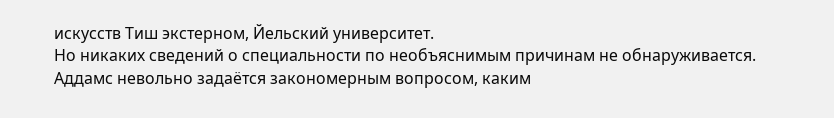искусств Тиш экстерном, Йельский университет.
Но никаких сведений о специальности по необъяснимым причинам не обнаруживается.
Аддамс невольно задаётся закономерным вопросом, каким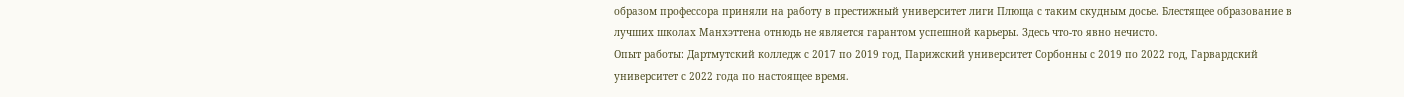образом профессора приняли на работу в престижный университет лиги Плюща с таким скудным досье. Блестящее образование в лучших школах Манхэттена отнюдь не является гарантом успешной карьеры. Здесь что-то явно нечисто.
Опыт работы: Дартмутский колледж с 2017 по 2019 год, Парижский университет Сорбонны с 2019 по 2022 год, Гарвардский университет с 2022 года по настоящее время.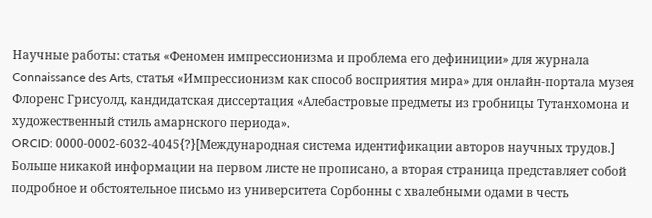Научные работы: статья «Феномен импрессионизма и проблема его дефиниции» для журнала Connaissance des Arts, статья «Импрессионизм как способ восприятия мира» для онлайн-портала музея Флоренс Грисуолд, кандидатская диссертация «Алебастровые предметы из гробницы Тутанхомона и художественный стиль амарнского периода».
ORCID: 0000-0002-6032-4045{?}[Международная система идентификации авторов научных трудов.]
Больше никакой информации на первом листе не прописано, а вторая страница представляет собой подробное и обстоятельное письмо из университета Сорбонны с хвалебными одами в честь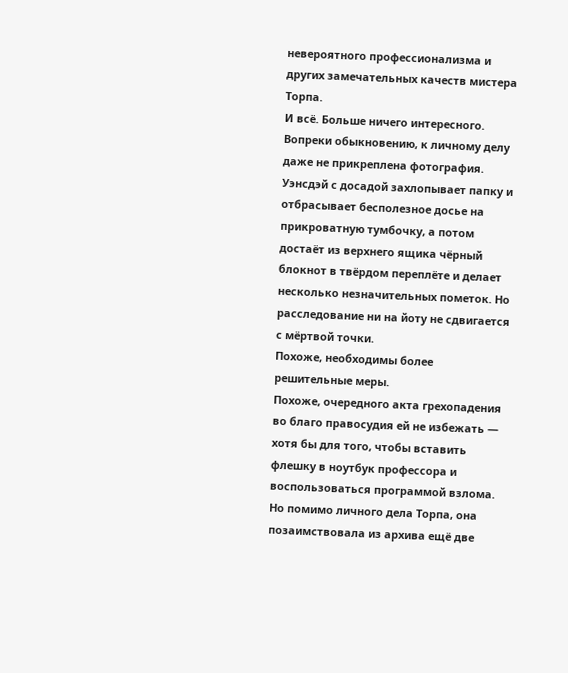невероятного профессионализма и других замечательных качеств мистера Торпа.
И всё. Больше ничего интересного. Вопреки обыкновению, к личному делу даже не прикреплена фотография.
Уэнсдэй с досадой захлопывает папку и отбрасывает бесполезное досье на прикроватную тумбочку, а потом достаёт из верхнего ящика чёрный блокнот в твёрдом переплёте и делает несколько незначительных пометок. Но расследование ни на йоту не сдвигается с мёртвой точки.
Похоже, необходимы более решительные меры.
Похоже, очередного акта грехопадения во благо правосудия ей не избежать — хотя бы для того, чтобы вставить флешку в ноутбук профессора и воспользоваться программой взлома.
Но помимо личного дела Торпа, она позаимствовала из архива ещё две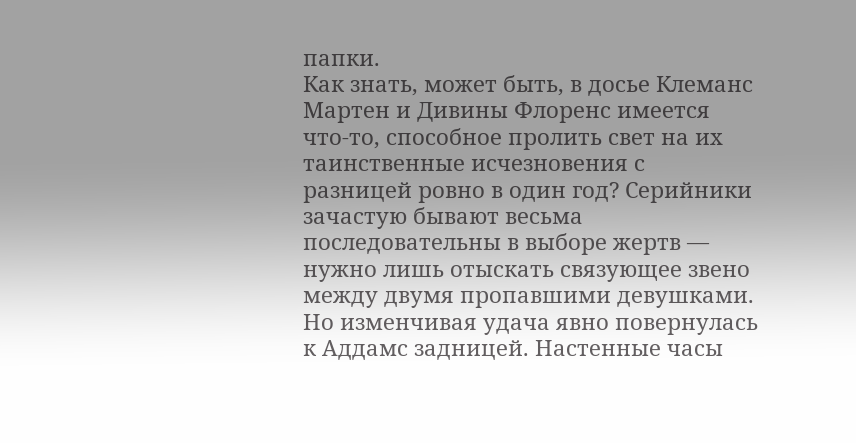папки.
Как знать, может быть, в досье Клеманс Мартен и Дивины Флоренс имеется что-то, способное пролить свет на их таинственные исчезновения с разницей ровно в один год? Серийники зачастую бывают весьма последовательны в выборе жертв — нужно лишь отыскать связующее звено между двумя пропавшими девушками.
Но изменчивая удача явно повернулась к Аддамс задницей. Настенные часы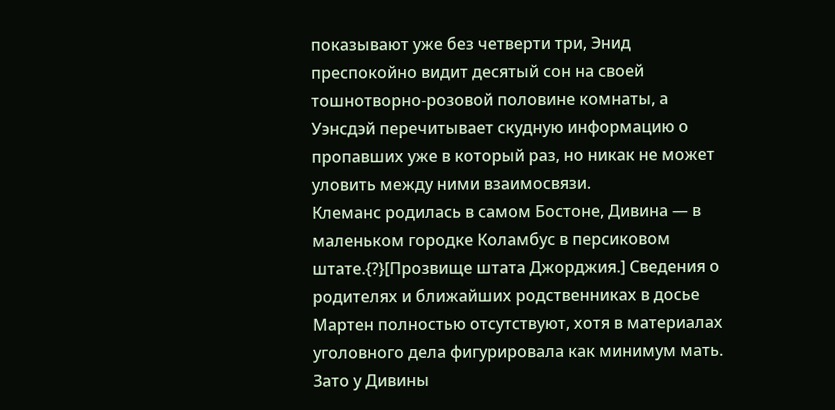показывают уже без четверти три, Энид преспокойно видит десятый сон на своей тошнотворно-розовой половине комнаты, а Уэнсдэй перечитывает скудную информацию о пропавших уже в который раз, но никак не может уловить между ними взаимосвязи.
Клеманс родилась в самом Бостоне, Дивина — в маленьком городке Коламбус в персиковом штате.{?}[Прозвище штата Джорджия.] Сведения о родителях и ближайших родственниках в досье Мартен полностью отсутствуют, хотя в материалах уголовного дела фигурировала как минимум мать. Зато у Дивины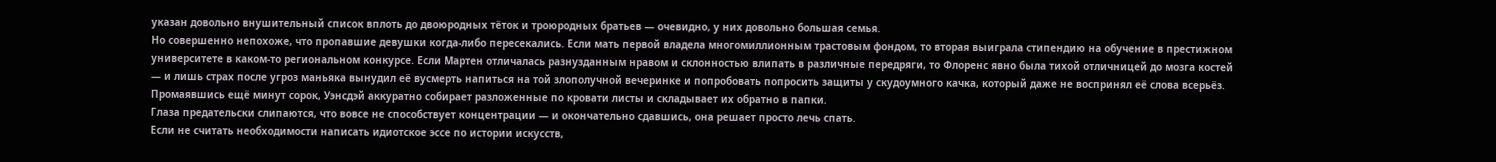указан довольно внушительный список вплоть до двоюродных тёток и троюродных братьев — очевидно, у них довольно большая семья.
Но совершенно непохоже, что пропавшие девушки когда-либо пересекались. Если мать первой владела многомиллионным трастовым фондом, то вторая выиграла стипендию на обучение в престижном университете в каком-то региональном конкурсе. Если Мартен отличалась разнузданным нравом и склонностью влипать в различные передряги, то Флоренс явно была тихой отличницей до мозга костей — и лишь страх после угроз маньяка вынудил её вусмерть напиться на той злополучной вечеринке и попробовать попросить защиты у скудоумного качка, который даже не воспринял её слова всерьёз.
Промаявшись ещё минут сорок, Уэнсдэй аккуратно собирает разложенные по кровати листы и складывает их обратно в папки.
Глаза предательски слипаются, что вовсе не способствует концентрации — и окончательно сдавшись, она решает просто лечь спать.
Если не считать необходимости написать идиотское эссе по истории искусств,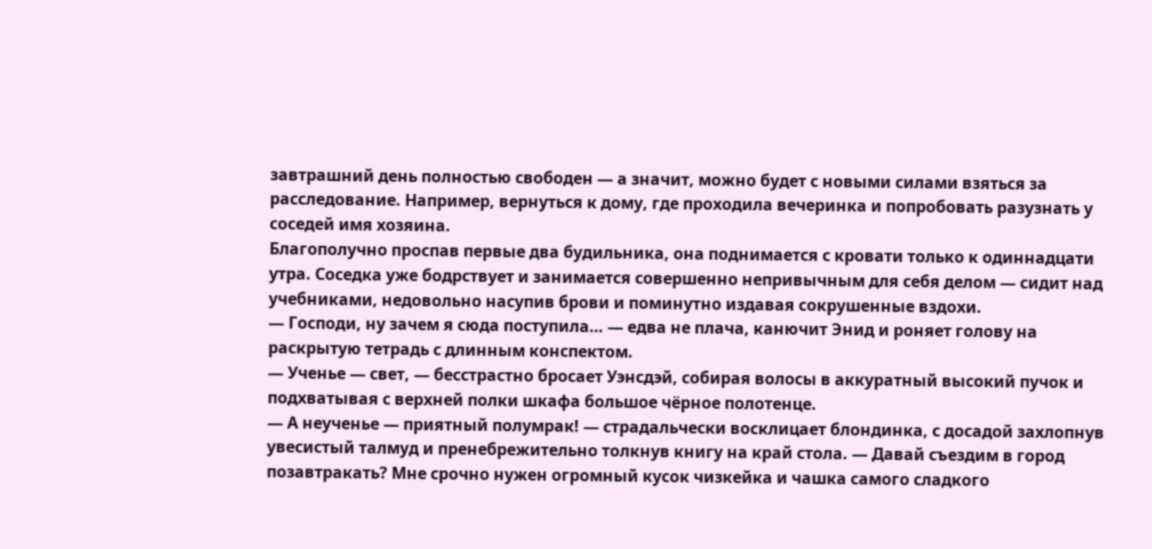завтрашний день полностью свободен — а значит, можно будет с новыми силами взяться за расследование. Например, вернуться к дому, где проходила вечеринка и попробовать разузнать у соседей имя хозяина.
Благополучно проспав первые два будильника, она поднимается с кровати только к одиннадцати утра. Соседка уже бодрствует и занимается совершенно непривычным для себя делом — сидит над учебниками, недовольно насупив брови и поминутно издавая сокрушенные вздохи.
— Господи, ну зачем я сюда поступила… — едва не плача, канючит Энид и роняет голову на раскрытую тетрадь с длинным конспектом.
— Ученье — свет, — бесстрастно бросает Уэнсдэй, собирая волосы в аккуратный высокий пучок и подхватывая с верхней полки шкафа большое чёрное полотенце.
— А неученье — приятный полумрак! — страдальчески восклицает блондинка, с досадой захлопнув увесистый талмуд и пренебрежительно толкнув книгу на край стола. — Давай съездим в город позавтракать? Мне срочно нужен огромный кусок чизкейка и чашка самого сладкого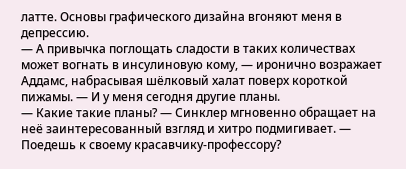латте. Основы графического дизайна вгоняют меня в депрессию.
— А привычка поглощать сладости в таких количествах может вогнать в инсулиновую кому, — иронично возражает Аддамс, набрасывая шёлковый халат поверх короткой пижамы. — И у меня сегодня другие планы.
— Какие такие планы? — Синклер мгновенно обращает на неё заинтересованный взгляд и хитро подмигивает. — Поедешь к своему красавчику-профессору?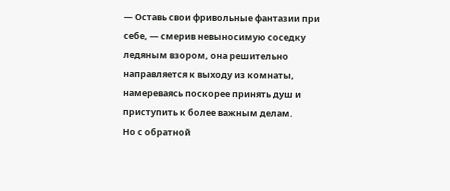— Оставь свои фривольные фантазии при себе, — смерив невыносимую соседку ледяным взором, она решительно направляется к выходу из комнаты, намереваясь поскорее принять душ и приступить к более важным делам.
Но с обратной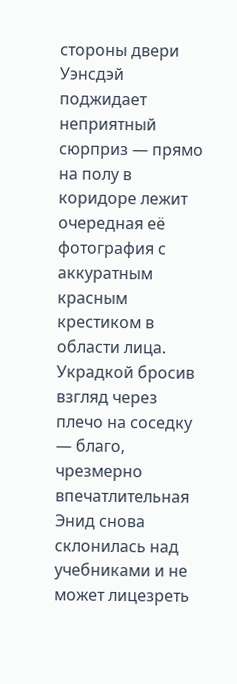стороны двери Уэнсдэй поджидает неприятный сюрприз — прямо на полу в коридоре лежит очередная её фотография с аккуратным красным крестиком в области лица. Украдкой бросив взгляд через плечо на соседку — благо, чрезмерно впечатлительная Энид снова склонилась над учебниками и не может лицезреть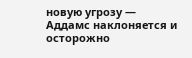новую угрозу — Аддамс наклоняется и осторожно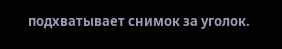подхватывает снимок за уголок.